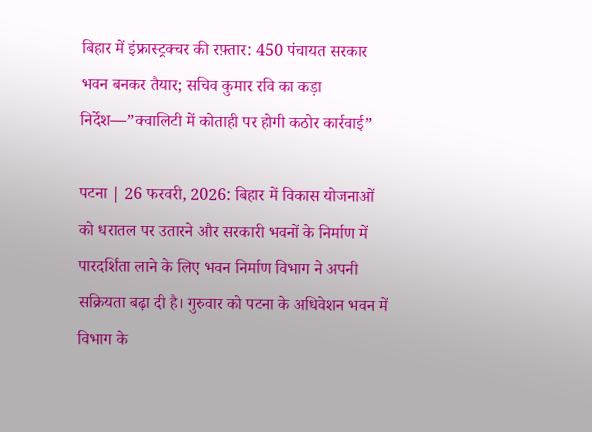बिहार में इंफ्रास्ट्रक्चर की रफ़्तार: 450 पंचायत सरकार भवन बनकर तैयार; सचिव कुमार रवि का कड़ा निर्देश—”क्वालिटी में कोताही पर होगी कठोर कार्रवाई”

पटना | 26 फरवरी, 2026: बिहार में विकास योजनाओं को धरातल पर उतारने और सरकारी भवनों के निर्माण में पारदर्शिता लाने के लिए भवन निर्माण विभाग ने अपनी सक्रियता बढ़ा दी है। गुरुवार को पटना के अधिवेशन भवन में विभाग के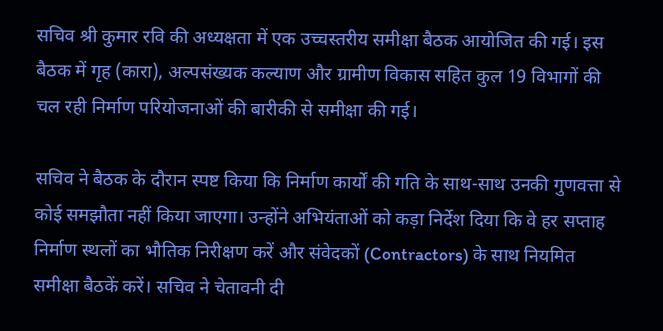सचिव श्री कुमार रवि की अध्यक्षता में एक उच्चस्तरीय समीक्षा बैठक आयोजित की गई। इस बैठक में गृह (कारा), अल्पसंख्यक कल्याण और ग्रामीण विकास सहित कुल 19 विभागों की चल रही निर्माण परियोजनाओं की बारीकी से समीक्षा की गई।

सचिव ने बैठक के दौरान स्पष्ट किया कि निर्माण कार्यों की गति के साथ-साथ उनकी गुणवत्ता से कोई समझौता नहीं किया जाएगा। उन्होंने अभियंताओं को कड़ा निर्देश दिया कि वे हर सप्ताह निर्माण स्थलों का भौतिक निरीक्षण करें और संवेदकों (Contractors) के साथ नियमित समीक्षा बैठकें करें। सचिव ने चेतावनी दी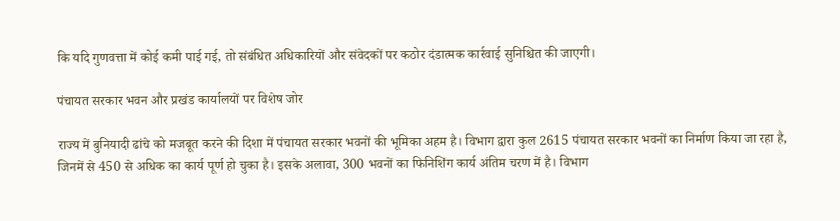कि यदि गुणवत्ता में कोई कमी पाई गई, तो संबंधित अधिकारियों और संवेदकों पर कठोर दंडात्मक कार्रवाई सुनिश्चित की जाएगी।

पंचायत सरकार भवन और प्रखंड कार्यालयों पर विशेष जोर

राज्य में बुनियादी ढांचे को मजबूत करने की दिशा में पंचायत सरकार भवनों की भूमिका अहम है। विभाग द्वारा कुल 2615 पंचायत सरकार भवनों का निर्माण किया जा रहा है, जिनमें से 450 से अधिक का कार्य पूर्ण हो चुका है। इसके अलावा, 300 भवनों का फिनिशिंग कार्य अंतिम चरण में है। विभाग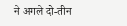ने अगले दो-तीन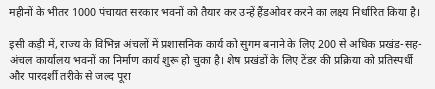महीनों के भीतर 1000 पंचायत सरकार भवनों को तैयार कर उन्हें हैंडओवर करने का लक्ष्य निर्धारित किया है।

इसी कड़ी में, राज्य के विभिन्न अंचलों में प्रशासनिक कार्य को सुगम बनाने के लिए 200 से अधिक प्रखंड-सह-अंचल कार्यालय भवनों का निर्माण कार्य शुरू हो चुका है। शेष प्रखंडों के लिए टेंडर की प्रक्रिया को प्रतिस्पर्धी और पारदर्शी तरीके से जल्द पूरा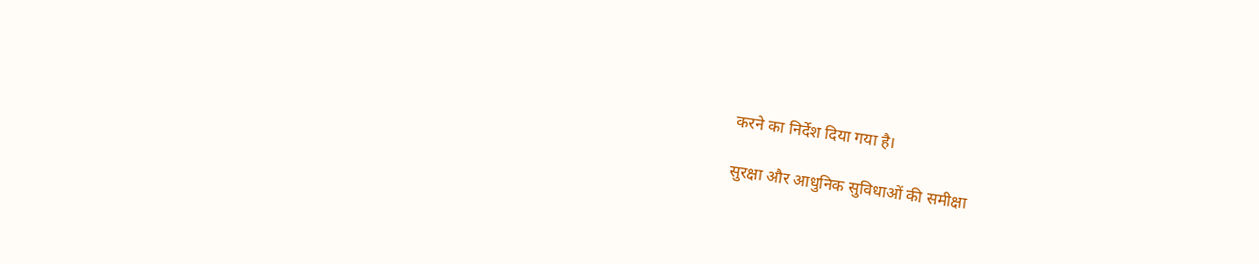करने का निर्देश दिया गया है।

सुरक्षा और आधुनिक सुविधाओं की समीक्षा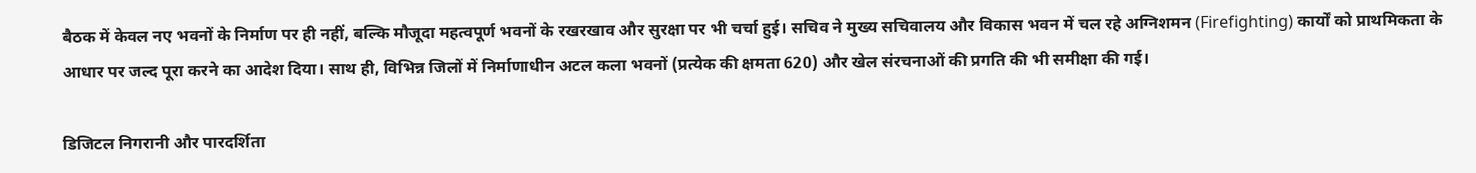बैठक में केवल नए भवनों के निर्माण पर ही नहीं, बल्कि मौजूदा महत्वपूर्ण भवनों के रखरखाव और सुरक्षा पर भी चर्चा हुई। सचिव ने मुख्य सचिवालय और विकास भवन में चल रहे अग्निशमन (Firefighting) कार्यों को प्राथमिकता के आधार पर जल्द पूरा करने का आदेश दिया। साथ ही, विभिन्न जिलों में निर्माणाधीन अटल कला भवनों (प्रत्येक की क्षमता 620) और खेल संरचनाओं की प्रगति की भी समीक्षा की गई।

डिजिटल निगरानी और पारदर्शिता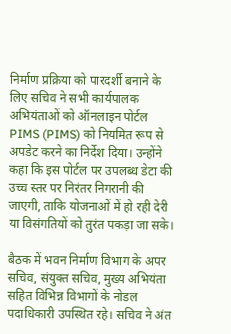निर्माण प्रक्रिया को पारदर्शी बनाने के लिए सचिव ने सभी कार्यपालक अभियंताओं को ऑनलाइन पोर्टल PIMS (PIMS) को नियमित रूप से अपडेट करने का निर्देश दिया। उन्होंने कहा कि इस पोर्टल पर उपलब्ध डेटा की उच्च स्तर पर निरंतर निगरानी की जाएगी, ताकि योजनाओं में हो रही देरी या विसंगतियों को तुरंत पकड़ा जा सके।

बैठक में भवन निर्माण विभाग के अपर सचिव, संयुक्त सचिव, मुख्य अभियंता सहित विभिन्न विभागों के नोडल पदाधिकारी उपस्थित रहे। सचिव ने अंत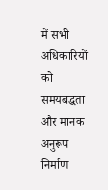में सभी अधिकारियों को समयबद्धता और मानक अनुरूप निर्माण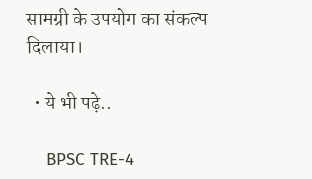सामग्री के उपयोग का संकल्प दिलाया।

  • ये भी पढ़े..

    BPSC TRE-4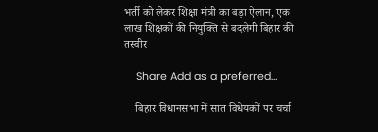भर्ती को लेकर शिक्षा मंत्री का बड़ा ऐलान, एक लाख शिक्षकों की नियुक्ति से बदलेगी बिहार की तस्वीर

    Share Add as a preferred…

    बिहार विधानसभा में सात विधेयकों पर चर्चा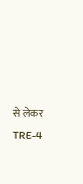से लेकर TRE-4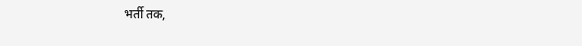भर्ती तक,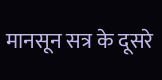मानसून सत्र के दूसरे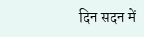दिन सदन में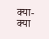क्या-क्या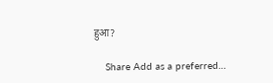हुआ?

    Share Add as a preferred…